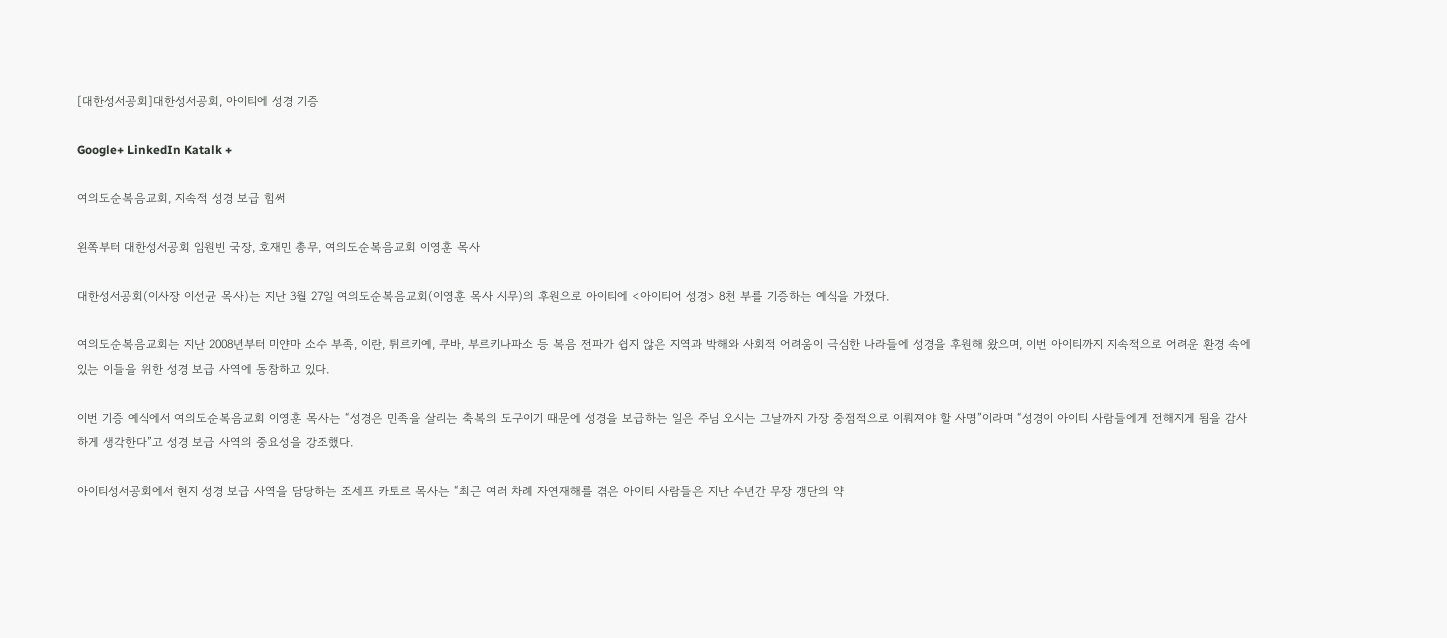[대한성서공회]대한성서공회, 아이티에 성경 기증

Google+ LinkedIn Katalk +

여의도순복음교회, 지속적 성경 보급 힘써

왼쪽부터 대한성서공회 임원빈 국장, 호재민 총무, 여의도순복음교회 이영훈 목사

대한성서공회(이사장 이선균 목사)는 지난 3월 27일 여의도순복음교회(이영훈 목사 시무)의 후원으로 아이티에 <아이티어 성경> 8천 부를 기증하는 예식을 가졌다.

여의도순복음교회는 지난 2008년부터 미얀마 소수 부족, 이란, 튀르키예, 쿠바, 부르키나파소 등 복음 전파가 쉽지 않은 지역과 박해와 사회적 어려움이 극심한 나라들에 성경을 후원해 왔으며, 이번 아이티까지 지속적으로 어려운 환경 속에 있는 이들을 위한 성경 보급 사역에 동참하고 있다.

이번 기증 예식에서 여의도순복음교회 이영훈 목사는 “성경은 민족을 살리는 축복의 도구이기 때문에 성경을 보급하는 일은 주님 오시는 그날까지 가장 중점적으로 이뤄져야 할 사명”이라며 “성경이 아이티 사람들에게 전해지게 됨을 감사하게 생각한다”고 성경 보급 사역의 중요성을 강조했다.

아이티성서공회에서 현지 성경 보급 사역을 담당하는 조세프 카토르 목사는 “최근 여러 차례 자연재해를 겪은 아이티 사람들은 지난 수년간 무장 갱단의 약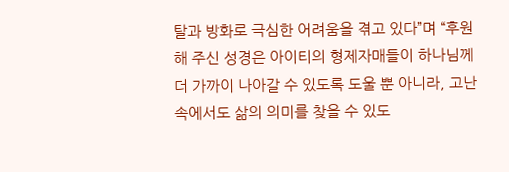탈과 방화로 극심한 어려움을 겪고 있다”며 “후원해 주신 성경은 아이티의 형제자매들이 하나님께 더 가까이 나아갈 수 있도록 도울 뿐 아니라, 고난 속에서도 삶의 의미를 찾을 수 있도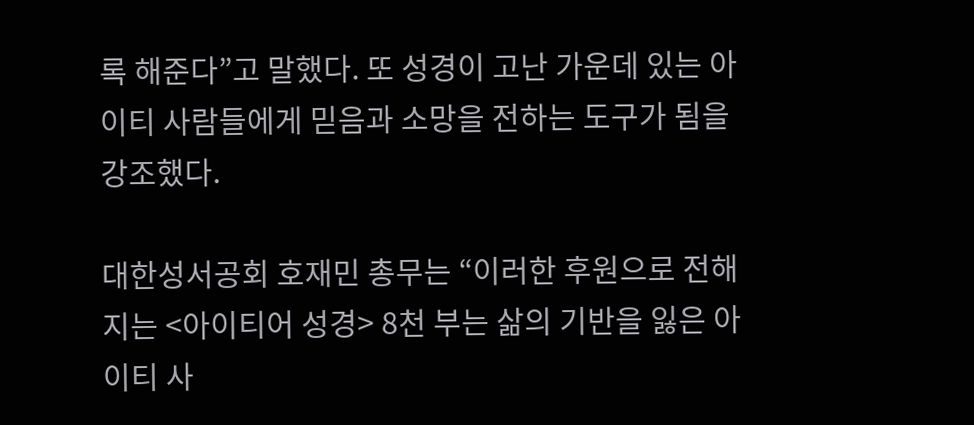록 해준다”고 말했다. 또 성경이 고난 가운데 있는 아이티 사람들에게 믿음과 소망을 전하는 도구가 됨을 강조했다.

대한성서공회 호재민 총무는 “이러한 후원으로 전해지는 <아이티어 성경> 8천 부는 삶의 기반을 잃은 아이티 사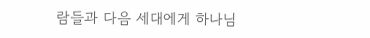람들과 다음 세대에게 하나님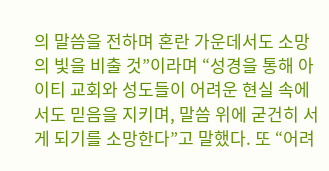의 말씀을 전하며 혼란 가운데서도 소망의 빛을 비출 것”이라며 “성경을 통해 아이티 교회와 성도들이 어려운 현실 속에서도 믿음을 지키며, 말씀 위에 굳건히 서게 되기를 소망한다”고 말했다. 또 “어려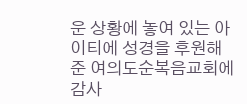운 상황에 놓여 있는 아이티에 성경을 후원해 준 여의도순복음교회에 감사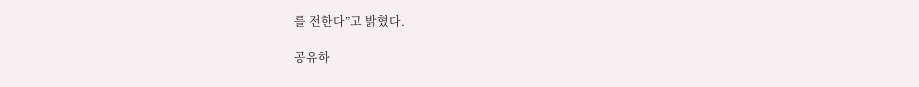를 전한다”고 밝혔다.

공유하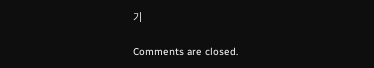기

Comments are closed.